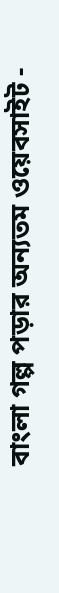বাংলা গল্প পড়ার অন্যতম ওয়েবসাইট -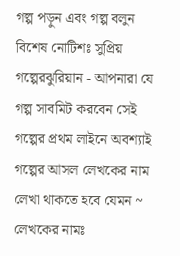গল্প পড়ুন এবং গল্প বলুন
বিশেষ নোটিশঃ সুপ্রিয় গল্পেরঝুরিয়ান - আপনারা যে গল্প সাবমিট করবেন সেই গল্পের প্রথম লাইনে অবশ্যাই গল্পের আসল লেখকের নাম লেখা থাকতে হবে যেমন ~ লেখকের নামঃ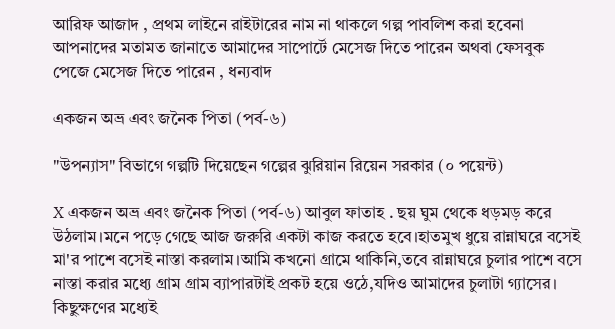আরিফ আজাদ , প্রথম লাইনে রাইটারের নাম না থাকলে গল্প পাবলিশ করা হবেনা
আপনাদের মতামত জানাতে আমাদের সাপোর্টে মেসেজ দিতে পারেন অথবা ফেসবুক পেজে মেসেজ দিতে পারেন , ধন্যবাদ

একজন অভ্র এবং জনৈক পিতা (পর্ব-৬)

"উপন্যাস" বিভাগে গল্পটি দিয়েছেন গল্পের ঝুরিয়ান রিয়েন সরকার (০ পয়েন্ট)

X একজন অভ্র এবং জনৈক পিতা (পর্ব-৬) আবুল ফাতাহ . ছয় ঘুম থেকে ধড়মড় করে উঠলাম।মনে পড়ে গেছে আজ জরুরি একটা কাজ করতে হবে।হাতমুখ ধুয়ে রান্নাঘরে বসেই মা'র পাশে বসেই নাস্তা করলাম।আমি কখনো গ্রামে থাকিনি,তবে রান্নাঘরে চুলার পাশে বসে নাস্তা করার মধ্যে গ্রাম গ্রাম ব্যাপারটাই প্রকট হয়ে ওঠে,যদিও আমাদের চুলাটা গ্যাসের। কিছুক্ষণের মধ্যেই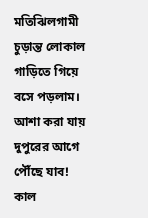মতিঝিলগামী চুড়ান্ত লোকাল গাড়িতে গিয়ে বসে পড়লাম। আশা করা যায় দুপুরের আগে পৌঁছে যাব! কাল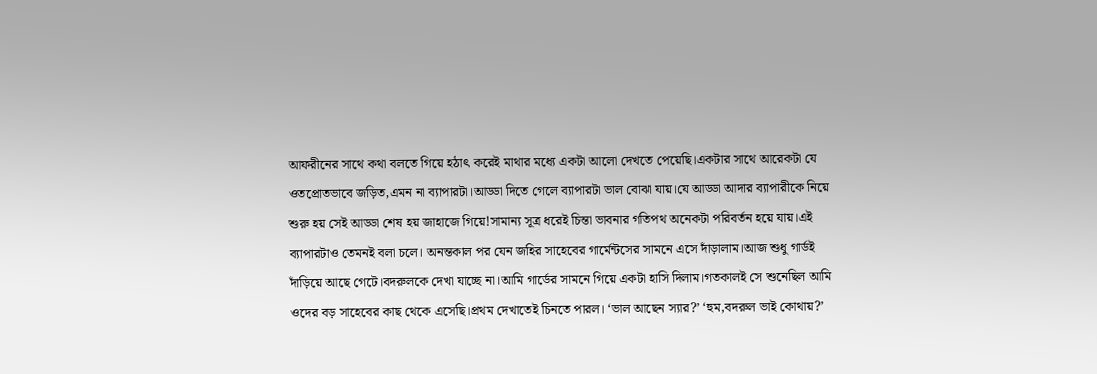আফরীনের সাথে কথা বলতে গিয়ে হঠাৎ করেই মাথার মধ্যে একটা আলো দেখতে পেয়েছি।একটার সাথে আরেকটা যে ওতপ্রোতভাবে জড়িত,এমন না ব্যাপারটা।আড্ডা দিতে গেলে ব্যাপারটা ভাল বোঝা যায়।যে আড্ডা আদার ব্যাপারীকে নিয়ে শুরু হয় সেই আড্ডা শেষ হয় জাহাজে গিয়ে!সামান্য সূত্র ধরেই চিন্তা ভাবনার গতিপথ অনেকটা পরিবর্তন হয়ে যায়।এই ব্যাপারটাও তেমনই বলা চলে। অনন্তকাল পর যেন জহির সাহেবের গার্মেন্টসের সামনে এসে দাঁড়ালাম।আজ শুধু গার্ডই দাঁড়িয়ে আছে গেটে।বদরুলকে দেখা যাচ্ছে না।আমি গার্ডের সামনে গিয়ে একটা হাসি দিলাম।গতকালই সে শুনেছিল আমি ওদের বড় সাহেবের কাছ থেকে এসেছি।প্রথম দেখাতেই চিনতে পারল। ‘ভাল আছেন স্যার?’ ‘হুম,বদরুল ভাই কোথায়?’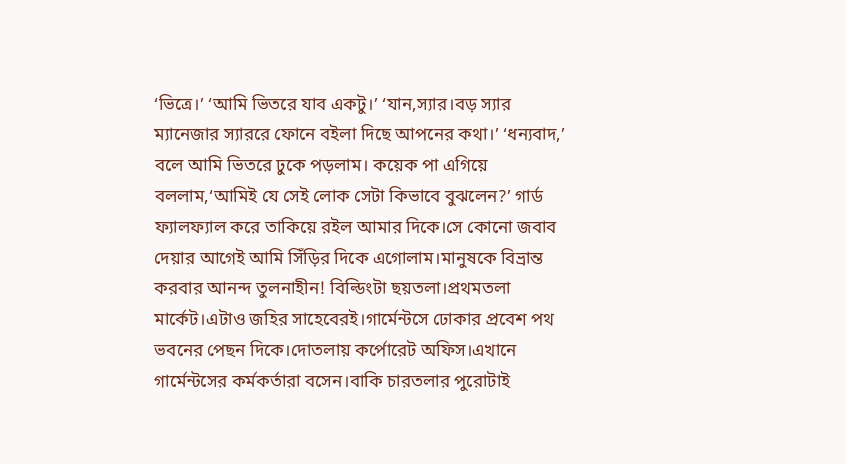‘ভিত্রে।’ ‘আমি ভিতরে যাব একটু।’ ‘যান,স্যার।বড় স্যার ম্যানেজার স্যাররে ফোনে বইলা দিছে আপনের কথা।’ ‘ধন্যবাদ,’ বলে আমি ভিতরে ঢুকে পড়লাম। কয়েক পা এগিয়ে বললাম,‘আমিই যে সেই লোক সেটা কিভাবে বুঝলেন?’ গার্ড ফ্যালফ্যাল করে তাকিয়ে রইল আমার দিকে।সে কোনো জবাব দেয়ার আগেই আমি সিঁড়ির দিকে এগোলাম।মানুষকে বিভ্রান্ত করবার আনন্দ তুলনাহীন! বিল্ডিংটা ছয়তলা।প্রথমতলা মার্কেট।এটাও জহির সাহেবেরই।গার্মেন্টসে ঢোকার প্রবেশ পথ ভবনের পেছন দিকে।দোতলায় কর্পোরেট অফিস।এখানে গার্মেন্টসের কর্মকর্তারা বসেন।বাকি চারতলার পুরোটাই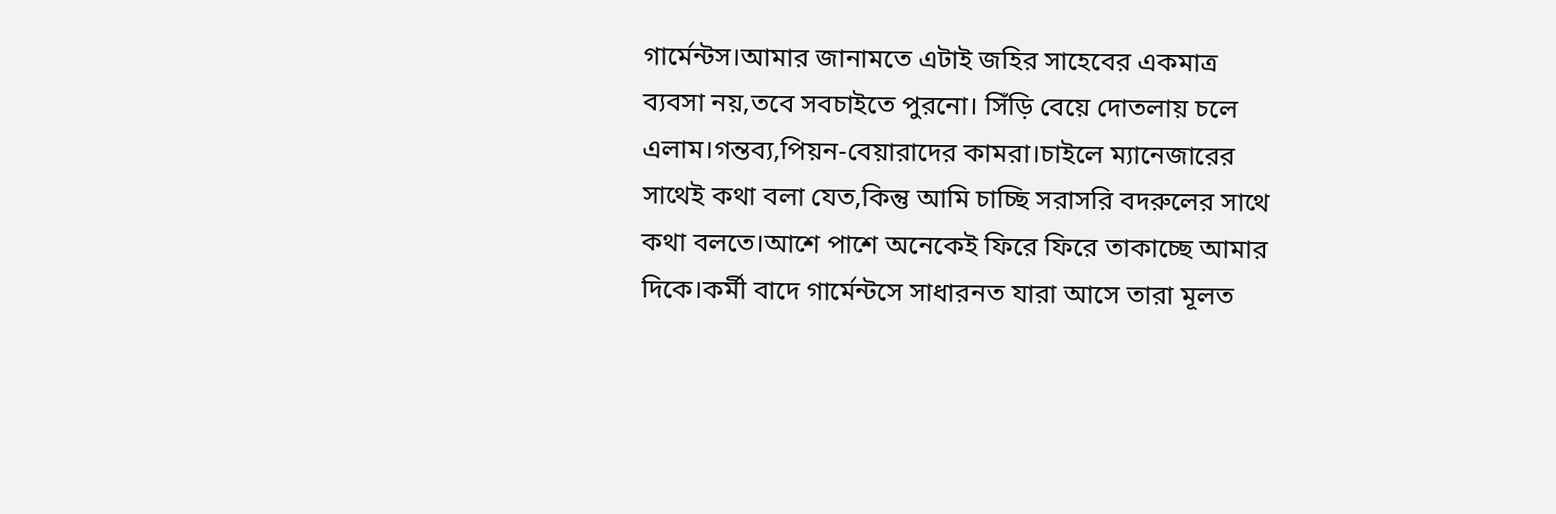গার্মেন্টস।আমার জানামতে এটাই জহির সাহেবের একমাত্র ব্যবসা নয়,তবে সবচাইতে পুরনো। সিঁড়ি বেয়ে দোতলায় চলে এলাম।গন্তব্য,পিয়ন-বেয়ারাদের কামরা।চাইলে ম্যানেজারের সাথেই কথা বলা যেত,কিন্তু আমি চাচ্ছি সরাসরি বদরুলের সাথে কথা বলতে।আশে পাশে অনেকেই ফিরে ফিরে তাকাচ্ছে আমার দিকে।কর্মী বাদে গার্মেন্টসে সাধারনত যারা আসে তারা মূলত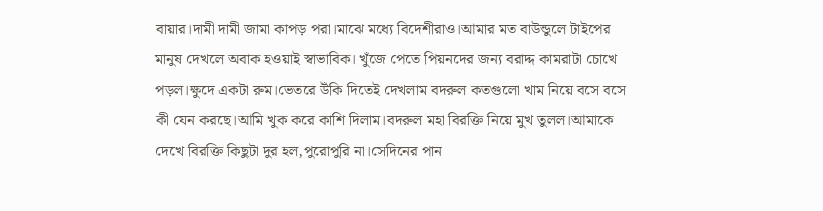বায়ার।দামী দামী জামা কাপড় পরা।মাঝে মধ্যে বিদেশীরাও।আমার মত বাউন্ডুলে টাইপের মানুষ দেখলে অবাক হওয়াই স্বাভাবিক। খুঁজে পেতে পিয়নদের জন্য বরাদ্দ কামরাটা চোখে পড়ল।ক্ষুদে একটা রুম।ভেতরে উঁকি দিতেই দেখলাম বদরুল কতগুলো খাম নিয়ে বসে বসে কী যেন করছে।আমি খুক করে কাশি দিলাম।বদরুল মহা বিরক্তি নিয়ে মুখ তুলল।আমাকে দেখে বিরক্তি কিছুটা দুর হল,পুরোপুরি না।সেদিনের পান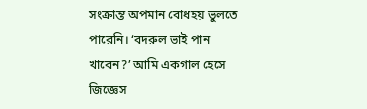সংক্রান্ত অপমান বোধহয় ভুলতে পারেনি। ‘বদরুল ভাই পান খাবেন?’ আমি একগাল হেসে জিজ্ঞেস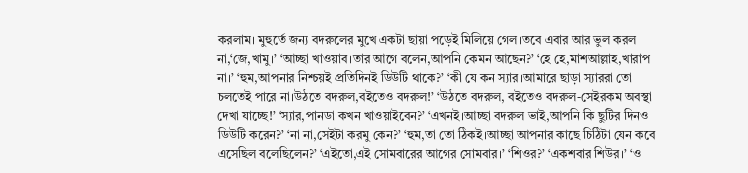করলাম। মুহুর্তে জন্য বদরুলের মুখে একটা ছায়া পড়েই মিলিয়ে গেল।তবে এবার আর ভুল করল না,‘জে,খামু।’ ‘আচ্ছা খাওয়াব।তার আগে বলেন,আপনি কেমন আছেন?’ ‘হে হে,মাশআল্লাহ,খারাপ না।’ ‘হুম,আপনার নিশ্চয়ই প্রতিদিনই ডিউটি থাকে?’ ‘কী যে কন স্যার।আমারে ছাড়া স্যাররা তো চলতেই পারে না।উঠতে বদরুল,বইতেও বদরুল!’ ‘উঠতে বদরুল, বইতেও বদরুল-সেইরকম অবস্থা দেখা যাচ্ছে!’ ‘স্যার,পানডা কখন খাওয়াইবেন?’ ‘এখনই।আচ্ছা বদরুল ভাই,আপনি কি ছুটির দিনও ডিউটি করেন?’ ‘না না,সেইটা করমু কেন?’ ‘হুম,তা তো ঠিকই।আচ্ছা আপনার কাছে চিঠিটা যেন কবে এসেছিল বলেছিলেন?’ ‘এইতো,এই সোমবারের আগের সোমবার।’ ‘শিওর?’ ‘একশবার শিউর।’ ‘ও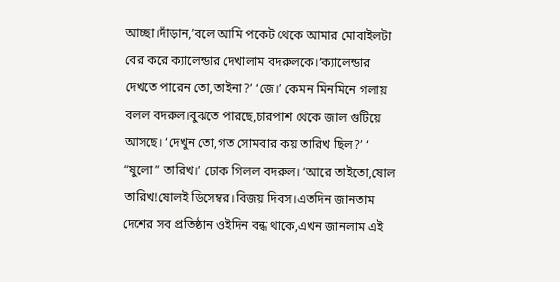আচ্ছা।দাঁড়ান,’বলে আমি পকেট থেকে আমার মোবাইলটা বের করে ক্যালেন্ডার দেখালাম বদরুলকে।‘ক্যালেন্ডার দেখতে পারেন তো,তাইনা?’ ‘জে।’ কেমন মিনমিনে গলায় বলল বদরুল।বুঝতে পারছে,চারপাশ থেকে জাল গুটিয়ে আসছে। ‘দেখুন তো,গত সোমবার কয় তারিখ ছিল?’ ‘ “ষুলো” তারিখ।’ ঢোক গিলল বদরুল। ‘আরে তাইতো,ষোল তারিখ!ষোলই ডিসেম্বর।বিজয় দিবস।এতদিন জানতাম দেশের সব প্রতিষ্ঠান ওইদিন বন্ধ থাকে,এখন জানলাম এই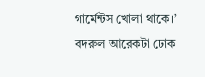গার্মেন্টস খোলা থাকে।’ বদরুল আরেকটা ঢোক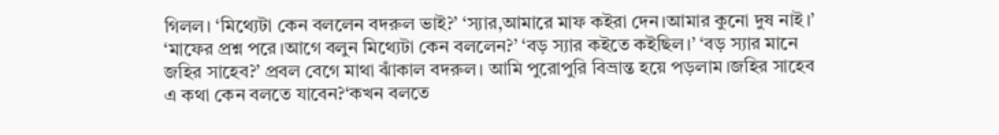গিলল। ‘মিথ্যেটা কেন বললেন বদরুল ভাই?’ ‘স্যার,আমারে মাফ কইরা দেন।আমার কুনো দুষ নাই।’ ‘মাফের প্রশ্ন পরে।আগে বলুন মিথ্যেটা কেন বললেন?’ ‘বড় স্যার কইতে কইছিল।’ ‘বড় স্যার মানে জহির সাহেব?’ প্রবল বেগে মাথা ঝাঁকাল বদরুল। আমি পুরোপুরি বিভ্রান্ত হয়ে পড়লাম।জহির সাহেব এ কথা কেন বলতে যাবেন?‘কখন বলতে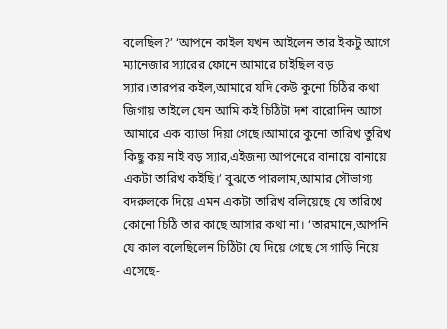বলেছিল?’ ‘আপনে কাইল যখন আইলেন তার ইকটু আগে ম্যানেজার স্যারের ফোনে আমারে চাইছিল বড় স্যার।তারপর কইল,আমারে যদি কেউ কুনো চিঠির কথা জিগায় তাইলে যেন আমি কই চিঠিটা দশ বারোদিন আগে আমারে এক ব্যাডা দিয়া গেছে।আমারে কুনো তারিখ তুরিখ কিছু কয় নাই বড় স্যার,এইজন্য আপনেরে বানায়ে বানায়ে একটা তারিখ কইছি।’ বুঝতে পারলাম,আমার সৌভাগ্য বদরুলকে দিয়ে এমন একটা তারিখ বলিয়েছে যে তারিখে কোনো চিঠি তার কাছে আসার কথা না। ‘তারমানে,আপনি যে কাল বলেছিলেন চিঠিটা যে দিয়ে গেছে সে গাড়ি নিয়ে এসেছে-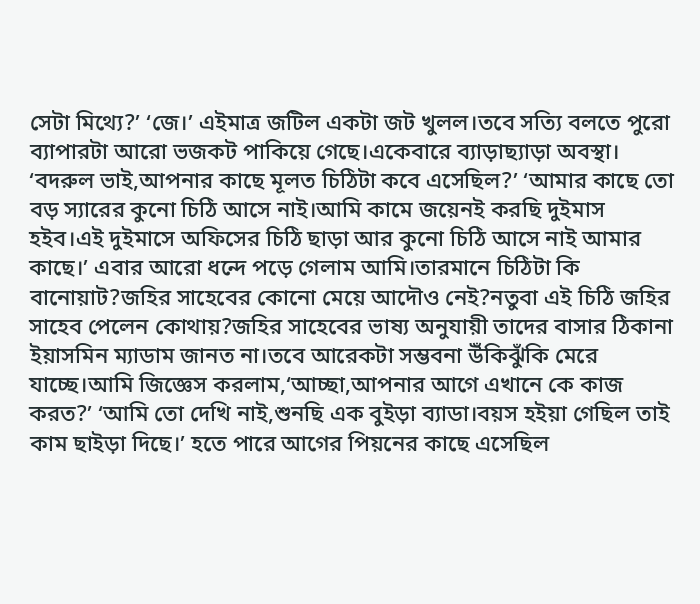সেটা মিথ্যে?’ ‘জে।’ এইমাত্র জটিল একটা জট খুলল।তবে সত্যি বলতে পুরো ব্যাপারটা আরো ভজকট পাকিয়ে গেছে।একেবারে ব্যাড়াছ্যাড়া অবস্থা। ‘বদরুল ভাই,আপনার কাছে মূলত চিঠিটা কবে এসেছিল?’ ‘আমার কাছে তো বড় স্যারের কুনো চিঠি আসে নাই।আমি কামে জয়েনই করছি দুইমাস হইব।এই দুইমাসে অফিসের চিঠি ছাড়া আর কুনো চিঠি আসে নাই আমার কাছে।’ এবার আরো ধন্দে পড়ে গেলাম আমি।তারমানে চিঠিটা কি বানোয়াট?জহির সাহেবের কোনো মেয়ে আদৌও নেই?নতুবা এই চিঠি জহির সাহেব পেলেন কোথায়?জহির সাহেবের ভাষ্য অনুযায়ী তাদের বাসার ঠিকানা ইয়াসমিন ম্যাডাম জানত না।তবে আরেকটা সম্ভবনা উঁকিঝুঁকি মেরে যাচ্ছে।আমি জিজ্ঞেস করলাম,‘আচ্ছা,আপনার আগে এখানে কে কাজ করত?’ ‘আমি তো দেখি নাই,শুনছি এক বুইড়া ব্যাডা।বয়স হইয়া গেছিল তাই কাম ছাইড়া দিছে।’ হতে পারে আগের পিয়নের কাছে এসেছিল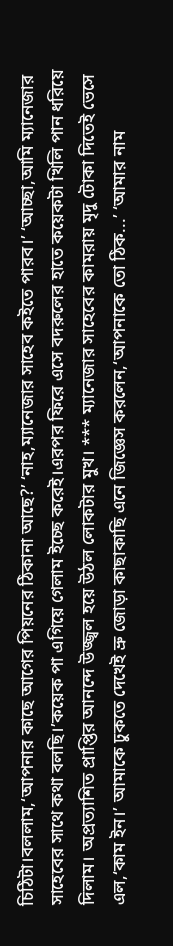চিঠিটা।বললাম,‘আপনার কাছে আগের পিয়নের ঠিকানা আছে?’ ‘নাহ,ম্যানেজার সাহেব কইতে পারব।’ ‘আচ্ছা,আমি ম্যানেজার সাহেবের সাথে কথা বলছি।’কয়েক পা এগিয়ে গেলাম ইচ্ছে করেই।এরপর ফিরে এসে বদরুলের হাতে কয়েকটা খিলি পান ধরিয়ে দিলাম। অপ্রত্যাশিত প্রাপ্তির আনন্দে উজ্জ্বল হয়ে উঠল লোকটার মুখ। *** ম্যানেজার সাহেবের কামরায় মৃদু টোকা দিতেই ভেসে এল,‘কাম ইন।’ আমাকে ঢুকতে দেখেই ভ্রু জোড়া কাছাকাছি এনে জিজ্ঞেস করলেন,‘আপনাকে তো ঠিক...’ ‘আমার নাম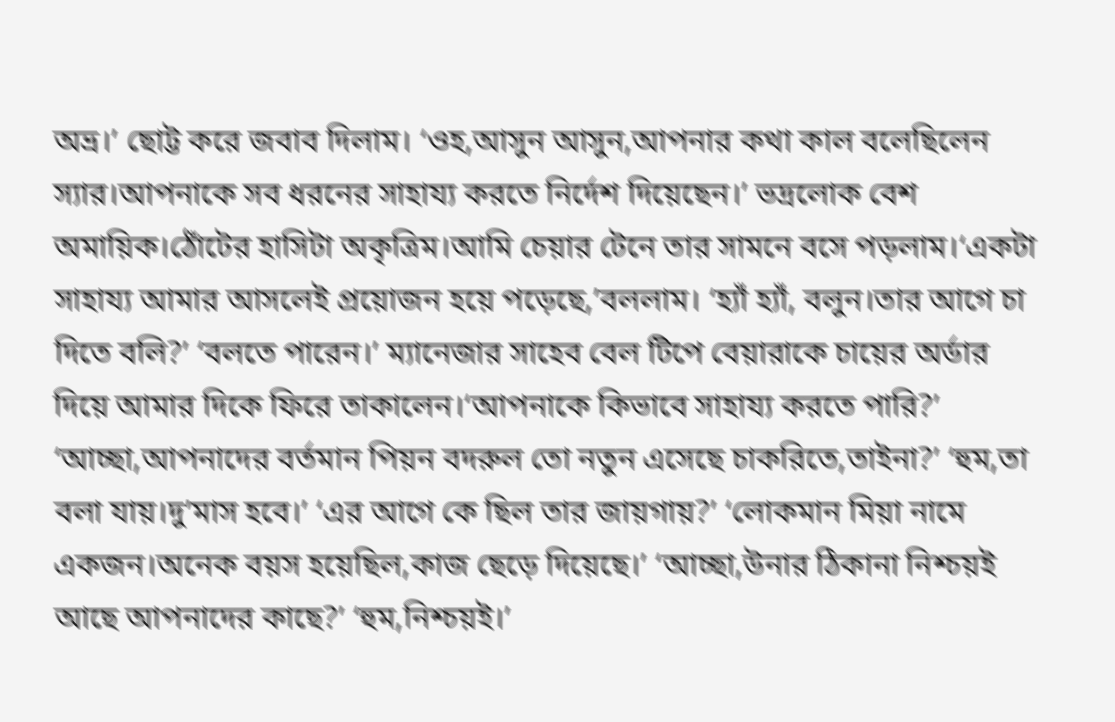অভ্র।’ ছোট্ট করে জবাব দিলাম। ‘ওহ,আসুন আসুন,আপনার কথা কাল বলেছিলেন স্যার।আপনাকে সব ধরনের সাহায্য করতে নির্দেশ দিয়েছেন।’ ভদ্রলোক বেশ অমায়িক।ঠোঁটের হাসিটা অকৃত্রিম।আমি চেয়ার টেনে তার সামনে বসে পড়লাম।‘একটা সাহায্য আমার আসলেই প্রয়োজন হয়ে পড়েছে,’বললাম। ‘হ্যাঁ হ্যাঁ, বলুন।তার আগে চা দিতে বলি?’ ‘বলতে পারেন।’ ম্যানেজার সাহেব বেল টিপে বেয়ারাকে চায়ের অর্ডার দিয়ে আমার দিকে ফিরে তাকালেন।‘আপনাকে কিভাবে সাহায্য করতে পারি?’ ‘আচ্ছা,আপনাদের বর্তমান পিয়ন বদরুল তো নতুন এসেছে চাকরিতে,তাইনা?’ ‘হুম,তা বলা যায়।দু’মাস হবে।’ ‘এর আগে কে ছিল তার জায়গায়?’ ‘লোকমান মিয়া নামে একজন।অনেক বয়স হয়েছিল,কাজ ছেড়ে দিয়েছে।’ ‘আচ্ছা,উনার ঠিকানা নিশ্চয়ই আছে আপনাদের কাছে?’ ‘হুম,নিশ্চয়ই।’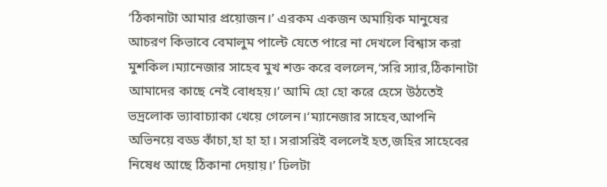‘ঠিকানাটা আমার প্রয়োজন।’ এরকম একজন অমায়িক মানুষের আচরণ কিভাবে বেমালুম পাল্টে যেতে পারে না দেখলে বিশ্বাস করা মুশকিল।ম্যানেজার সাহেব মুখ শক্ত করে বললেন,‘সরি স্যার,ঠিকানাটা আমাদের কাছে নেই বোধহয়।’ আমি হো হো করে হেসে উঠতেই ভদ্রলোক ভ্যাবাচ্যাকা খেয়ে গেলেন।‘ম্যানেজার সাহেব,আপনি অভিনয়ে বড্ড কাঁচা,হা হা হা। সরাসরিই বললেই হত,জহির সাহেবের নিষেধ আছে ঠিকানা দেয়ায়।’ ঢিলটা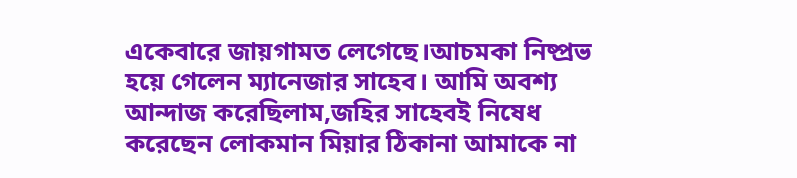একেবারে জায়গামত লেগেছে।আচমকা নিষ্প্রভ হয়ে গেলেন ম্যানেজার সাহেব। আমি অবশ্য আন্দাজ করেছিলাম,জহির সাহেবই নিষেধ করেছেন লোকমান মিয়ার ঠিকানা আমাকে না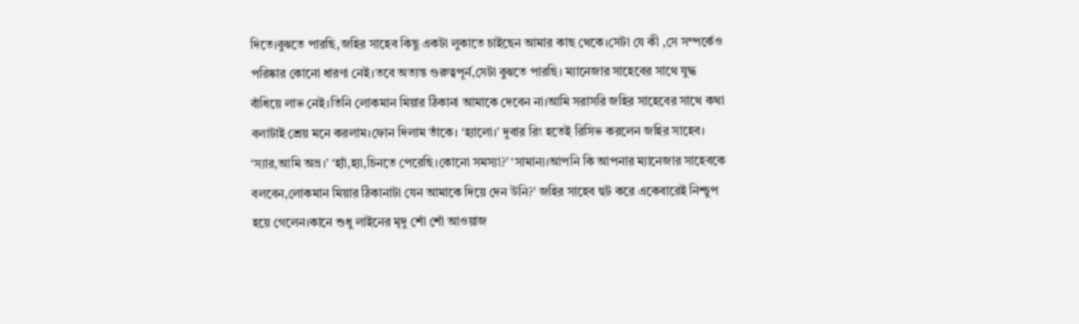দিতে।বুঝতে পারছি,জহির সাহেব কিছু একটা লুকাতে চাইছেন আমার কাছ থেকে।সেটা যে কী ,সে সম্পর্কেও পরিষ্কার কোনো ধারণা নেই।তবে অত্যন্ত গুরুত্বপূর্ন,সেটা বুঝতে পারছি। ম্যানেজার সাহেবের সাথে যুদ্ধ বাঁধিয়ে লাভ নেই।তিনি লোকমান মিয়ার ঠিকানা আমাকে দেবেন না।আমি সরাসরি জহির সাহেবের সাথে কথা বলাটাই শ্রেয় মনে করলাম।ফোন দিলাম তাঁকে। ‘হ্যালো।’ দুবার রিং হতেই রিসিভ করলেন জহির সাহেব। ‘স্যার,আমি অভ্র।’ ‘হ্যাঁ,হ্যা,চিনতে পেরেছি।কোনো সমস্যা?’ ‘সামান্য।আপনি কি আপনার ম্যানেজার সাহেবকে বলবেন,লোকমান মিয়ার ঠিকানাটা যেন আমাকে দিয়ে দেন উনি?’ জহির সাহেব হুট করে একেবারেই নিশ্চুপ হয়ে গেলেন।কানে শুধু লাইনের মৃদু শোঁ শোঁ আওয়াজ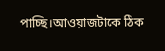পাচ্ছি।আওয়াজটাকে ঠিক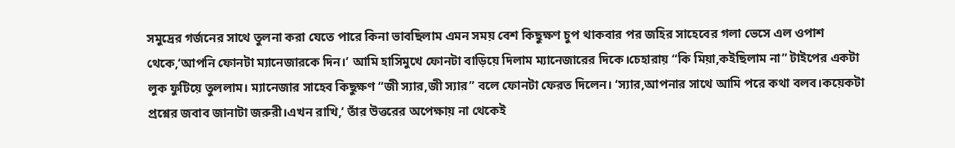সমুদ্রের গর্জনের সাথে তুলনা করা যেতে পারে কিনা ভাবছিলাম এমন সময় বেশ কিছুক্ষণ চুপ থাকবার পর জহির সাহেবের গলা ভেসে এল ওপাশ থেকে,‘আপনি ফোনটা ম্যানেজারকে দিন।’ আমি হাসিমুখে ফোনটা বাড়িয়ে দিলাম ম্যানেজারের দিকে।চেহারায় “কি মিয়া,কইছিলাম না” টাইপের একটা লুক ফুটিয়ে তুললাম। ম্যানেজার সাহেব কিছুক্ষণ “জী স্যার,জী স্যার” বলে ফোনটা ফেরত দিলেন। ‘স্যার,আপনার সাথে আমি পরে কথা বলব।কয়েকটা প্রশ্নের জবাব জানাটা জরুরী।এখন রাখি,’ তাঁর উত্তরের অপেক্ষায় না থেকেই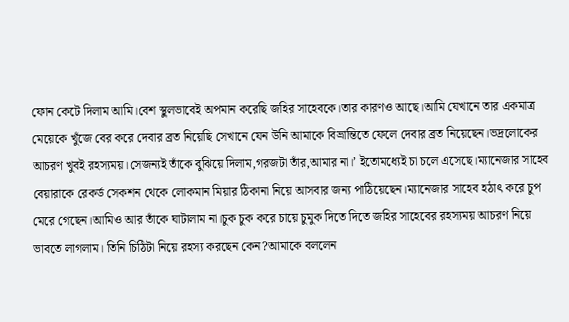ফোন কেটে দিলাম আমি।বেশ স্থুলভাবেই অপমান করেছি জহির সাহেবকে।তার কারণও আছে।আমি যেখানে তার একমাত্র মেয়েকে খুঁজে বের করে দেবার ব্রত নিয়েছি সেখানে যেন উনি আমাকে বিভ্রান্তিতে ফেলে দেবার ব্রত নিয়েছেন।ভদ্রলোকের আচরণ খুবই রহস্যময়।সেজন্যই তাঁকে বুঝিয়ে দিলাম,গরজটা তাঁর,আমার না।’ ইতোমধ্যেই চা চলে এসেছে।ম্যানেজার সাহেব বেয়ারাকে রেকর্ড সেকশন থেকে লোকমান মিয়ার ঠিকানা নিয়ে আসবার জন্য পাঠিয়েছেন।ম্যানেজার সাহেব হঠাৎ করে চুপ মেরে গেছেন।আমিও আর তাঁকে ঘাটালাম না।চুক চুক করে চায়ে চুমুক দিতে দিতে জহির সাহেবের রহস্যময় আচরণ নিয়ে ভাবতে লাগলাম। তিনি চিঠিটা নিয়ে রহস্য করছেন কেন?আমাকে বললেন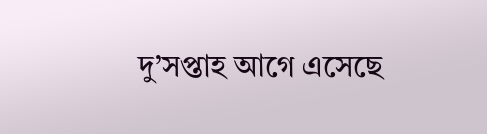দু’সপ্তাহ আগে এসেছে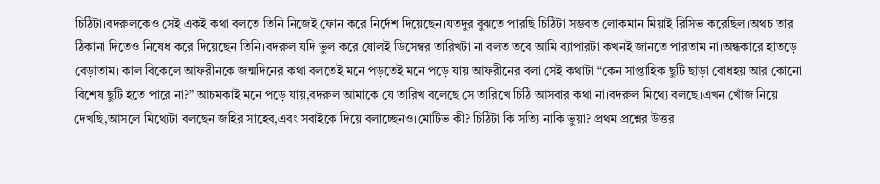চিঠিটা।বদরুলকেও সেই একই কথা বলতে তিনি নিজেই ফোন করে নির্দেশ দিয়েছেন।যতদুর বুঝতে পারছি চিঠিটা সম্ভবত লোকমান মিয়াই রিসিভ করেছিল।অথচ তার ঠিকানা দিতেও নিষেধ করে দিয়েছেন তিনি।বদরুল যদি ভুল করে ষোলই ডিসেম্বর তারিখটা না বলত তবে আমি ব্যাপারটা কখনই জানতে পারতাম না।অন্ধকারে হাতড়ে বেড়াতাম। কাল বিকেলে আফরীনকে জন্মদিনের কথা বলতেই মনে পড়তেই মনে পড়ে যায় আফরীনের বলা সেই কথাটা “কেন সাপ্তাহিক ছুটি ছাড়া বোধহয় আর কোনো বিশেষ ছুটি হতে পারে না?” আচমকাই মনে পড়ে যায়,বদরুল আমাকে যে তারিখ বলেছে সে তারিখে চিঠি আসবার কথা না।বদরুল মিথ্যে বলছে।এখন খোঁজ নিয়ে দেখছি,আসলে মিথ্যেটা বলছেন জহির সাহেব,এবং সবাইকে দিয়ে বলাচ্ছেনও।মোটিভ কী? চিঠিটা কি সত্যি নাকি ভুয়া? প্রথম প্রশ্নের উত্তর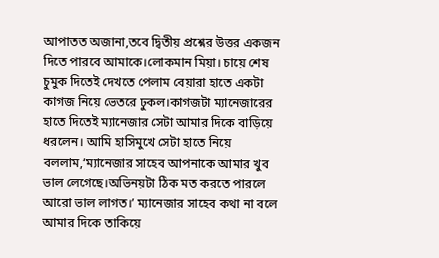আপাতত অজানা,তবে দ্বিতীয় প্রশ্নের উত্তর একজন দিতে পারবে আমাকে।লোকমান মিয়া। চায়ে শেষ চুমুক দিতেই দেখতে পেলাম বেয়ারা হাতে একটা কাগজ নিয়ে ভেতরে ঢুকল।কাগজটা ম্যানেজারের হাতে দিতেই ম্যানেজার সেটা আমার দিকে বাড়িয়ে ধরলেন। আমি হাসিমুখে সেটা হাতে নিয়ে বললাম,‘ম্যানেজার সাহেব আপনাকে আমার খুব ভাল লেগেছে।অভিনয়টা ঠিক মত করতে পারলে আরো ভাল লাগত।’ ম্যানেজার সাহেব কথা না বলে আমার দিকে তাকিয়ে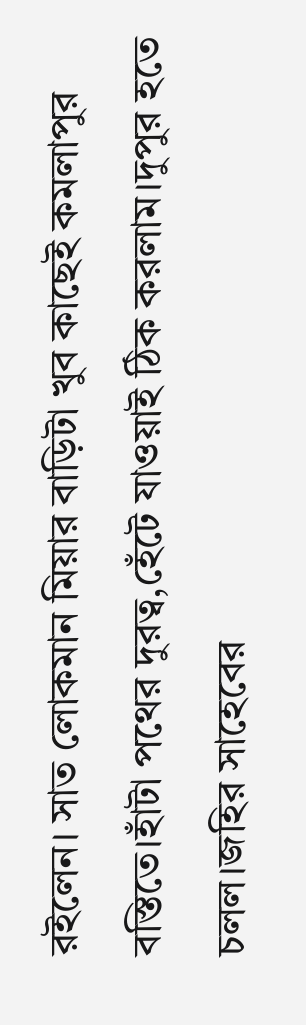রইলেন। সাত লোকমান মিয়ার বাড়িটা খুব কাছেই কমলাপুর বস্তিতে।হাঁটা পথের দুরত্ব,হেঁটে যাওয়াই ঠিক করলাম।দুপুর হতে চলল।জহির সাহেবের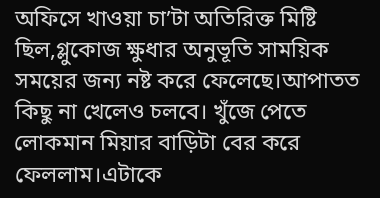অফিসে খাওয়া চা’টা অতিরিক্ত মিষ্টি ছিল,গ্লুকোজ ক্ষুধার অনুভূতি সাময়িক সময়ের জন্য নষ্ট করে ফেলেছে।আপাতত কিছু না খেলেও চলবে। খুঁজে পেতে লোকমান মিয়ার বাড়িটা বের করে ফেললাম।এটাকে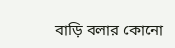বাড়ি বলার কোনো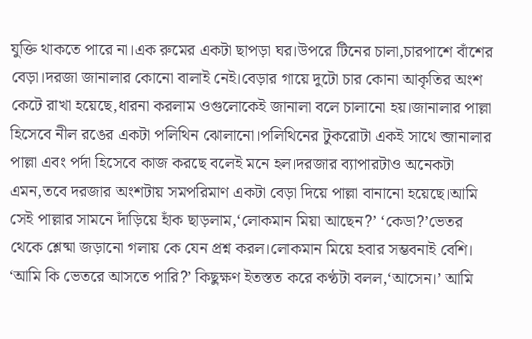যুক্তি থাকতে পারে না।এক রুমের একটা ছাপড়া ঘর।উপরে টিনের চালা,চারপাশে বাঁশের বেড়া।দরজা জানালার কোনো বালাই নেই।বেড়ার গায়ে দুটো চার কোনা আকৃতির অংশ কেটে রাখা হয়েছে,ধারনা করলাম ওগুলোকেই জানালা বলে চালানো হয়।জানালার পাল্লা হিসেবে নীল রঙের একটা পলিথিন ঝোলানো।পলিথিনের টুকরোটা একই সাথে ব্জানালার পাল্লা এবং পর্দা হিসেবে কাজ করছে বলেই মনে হল।দরজার ব্যাপারটাও অনেকটা এমন,তবে দরজার অংশটায় সমপরিমাণ একটা বেড়া দিয়ে পাল্লা বানানো হয়েছে।আমি সেই পাল্লার সামনে দাঁড়িয়ে হাঁক ছাড়লাম,‘লোকমান মিয়া আছেন?’ ‘কেডা?’ভেতর থেকে শ্লেষ্মা জড়ানো গলায় কে যেন প্রশ্ন করল।লোকমান মিয়ে হবার সম্ভবনাই বেশি। ‘আমি কি ভেতরে আসতে পারি?’ কিছুক্ষণ ইতস্তত করে কণ্ঠটা বলল,‘আসেন।’ আমি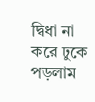দ্বিধা না করে ঢুকে পড়লাম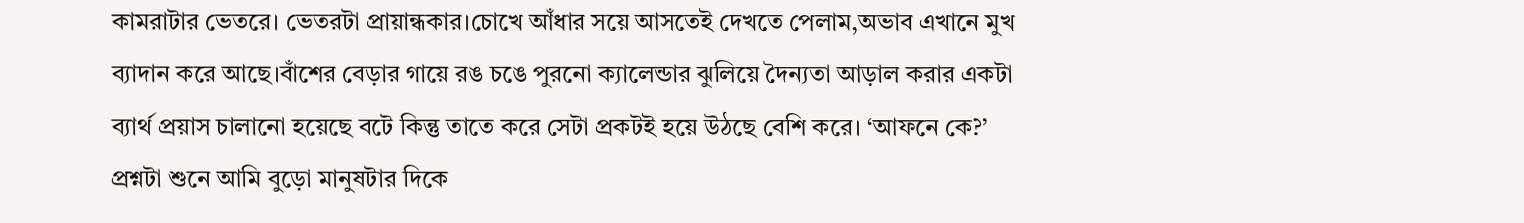কামরাটার ভেতরে। ভেতরটা প্রায়ান্ধকার।চোখে আঁধার সয়ে আসতেই দেখতে পেলাম,অভাব এখানে মুখ ব্যাদান করে আছে।বাঁশের বেড়ার গায়ে রঙ চঙে পুরনো ক্যালেন্ডার ঝুলিয়ে দৈন্যতা আড়াল করার একটা ব্যার্থ প্রয়াস চালানো হয়েছে বটে কিন্তু তাতে করে সেটা প্রকটই হয়ে উঠছে বেশি করে। ‘আফনে কে?’ প্রশ্নটা শুনে আমি বুড়ো মানুষটার দিকে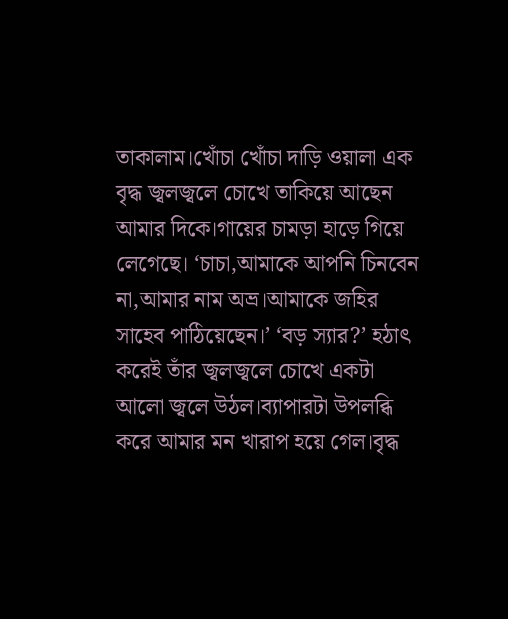তাকালাম।খোঁচা খোঁচা দাড়ি ওয়ালা এক বৃদ্ধ জ্বলজ্বলে চোখে তাকিয়ে আছেন আমার দিকে।গায়ের চামড়া হাড়ে গিয়ে লেগেছে। ‘চাচা,আমাকে আপনি চিনবেন না,আমার নাম অভ্র।আমাকে জহির সাহেব পাঠিয়েছেন।’ ‘বড় স্যার?’ হঠাৎ করেই তাঁর জ্বলজ্বলে চোখে একটা আলো জ্বলে উঠল।ব্যাপারটা উপলব্ধি করে আমার মন খারাপ হয়ে গেল।বৃদ্ধ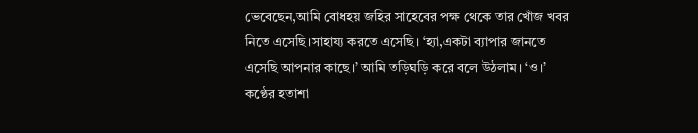ভেবেছেন,আমি বোধহয় জহির সাহেবের পক্ষ থেকে তার খোঁজ খবর নিতে এসেছি।সাহায্য করতে এসেছি। ‘হ্যা,একটা ব্যাপার জানতে এসেছি আপনার কাছে।’ আমি তড়িঘড়ি করে বলে উঠলাম। ‘ও।’ কণ্ঠের হতাশা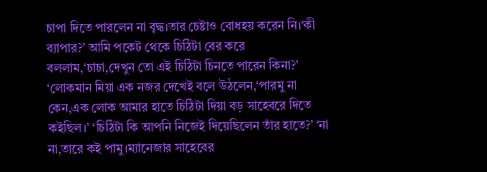চাপা দিতে পারলেন না বৃদ্ধ।তার চেষ্টাও বোধহয় করেন নি।‘কী ব্যাপার?’ আমি পকেট থেকে চিঠিটা বের করে বললাম,‘চাচা,দেখুন তো এই চিঠিটা চিনতে পারেন কিনা?’ ‘লোকমান মিয়া এক নজর দেখেই বলে উঠলেন,‘পারমু না কেন,এক লোক আমার হাতে চিঠিটা দিয়া বড় সাহেবরে দিতে কইছিল।’ ‘চিঠিটা কি আপনি নিজেই দিয়েছিলেন তাঁর হাতে?’ ‘না না,তারে কই পামু।ম্যানেজার সাহেবের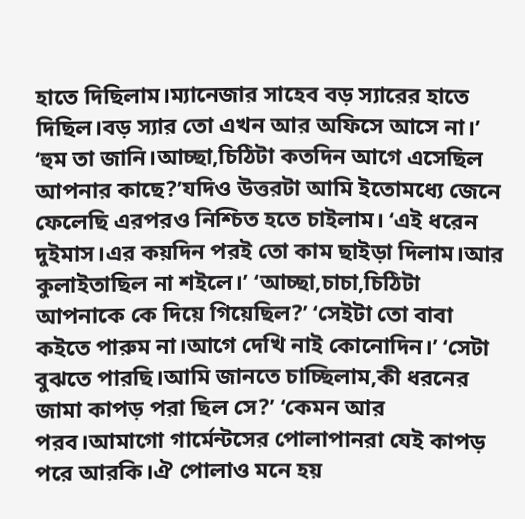হাতে দিছিলাম।ম্যানেজার সাহেব বড় স্যারের হাতে দিছিল।বড় স্যার তো এখন আর অফিসে আসে না।’ ‘হুম তা জানি।আচ্ছা,চিঠিটা কতদিন আগে এসেছিল আপনার কাছে?’যদিও উত্তরটা আমি ইতোমধ্যে জেনে ফেলেছি এরপরও নিশ্চিত হতে চাইলাম। ‘এই ধরেন দুইমাস।এর কয়দিন পরই তো কাম ছাইড়া দিলাম।আর কুলাইতাছিল না শইলে।’ ‘আচ্ছা,চাচা,চিঠিটা আপনাকে কে দিয়ে গিয়েছিল?’ ‘সেইটা তো বাবা কইতে পারুম না।আগে দেখি নাই কোনোদিন।’ ‘সেটা বুঝতে পারছি।আমি জানতে চাচ্ছিলাম,কী ধরনের জামা কাপড় পরা ছিল সে?’ ‘কেমন আর পরব।আমাগো গার্মেন্টসের পোলাপানরা যেই কাপড় পরে আরকি।ঐ পোলাও মনে হয়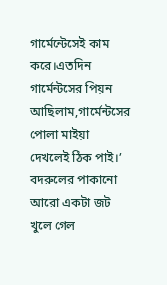গার্মেন্টেসেই কাম করে।এতদিন গার্মেন্টসের পিয়ন আছিলাম,গার্মেন্টসের পোলা মাইয়া দেখলেই ঠিক পাই।’ বদরুলের পাকানো আরো একটা জট খুলে গেল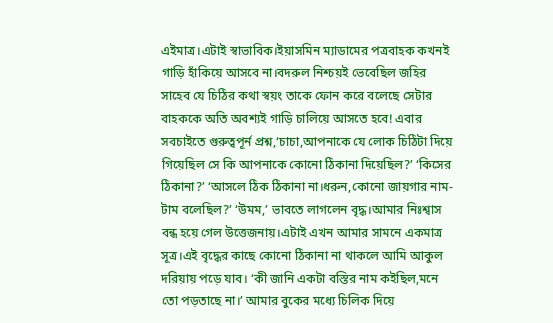এইমাত্র।এটাই স্বাভাবিক।ইয়াসমিন ম্যাডামের পত্রবাহক কখনই গাড়ি হাঁকিয়ে আসবে না।বদরুল নিশ্চয়ই ভেবেছিল জহির সাহেব যে চিঠির কথা স্বয়ং তাকে ফোন করে বলেছে সেটার বাহককে অতি অবশ্যই গাড়ি চালিয়ে আসতে হবে! এবার সবচাইতে গুরুত্বপূর্ন প্রশ্ন,‘চাচা,আপনাকে যে লোক চিঠিটা দিয়ে গিয়েছিল সে কি আপনাকে কোনো ঠিকানা দিয়েছিল?’ ‘কিসের ঠিকানা?’ ‘আসলে ঠিক ঠিকানা না।ধরুন,কোনো জায়গার নাম-টাম বলেছিল?’ ‘উমম,’ ভাবতে লাগলেন বৃদ্ধ।আমার নিঃশ্বাস বন্ধ হয়ে গেল উত্তেজনায়।এটাই এখন আমার সামনে একমাত্র সূত্র।এই বৃদ্ধের কাছে কোনো ঠিকানা না থাকলে আমি আকুল দরিয়ায় পড়ে যাব। ‘কী জানি একটা বস্তির নাম কইছিল,মনে তো পড়তাছে না।’ আমার বুকের মধ্যে চিলিক দিয়ে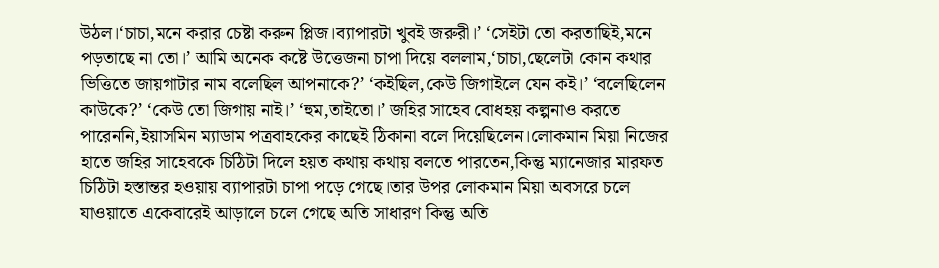উঠল।‘চাচা,মনে করার চেষ্টা করুন প্লিজ।ব্যাপারটা খুবই জরুরী।’ ‘সেইটা তো করতাছিই,মনে পড়তাছে না তো।’ আমি অনেক কষ্টে উত্তেজনা চাপা দিয়ে বললাম,‘চাচা,ছেলেটা কোন কথার ভিত্তিতে জায়গাটার নাম বলেছিল আপনাকে?’ ‘কইছিল,কেউ জিগাইলে যেন কই।’ ‘বলেছিলেন কাউকে?’ ‘কেউ তো জিগায় নাই।’ ‘হুম,তাইতো।’ জহির সাহেব বোধহয় কল্পনাও করতে পারেননি,ইয়াসমিন ম্যাডাম পত্রবাহকের কাছেই ঠিকানা বলে দিয়েছিলেন।লোকমান মিয়া নিজের হাতে জহির সাহেবকে চিঠিটা দিলে হয়ত কথায় কথায় বলতে পারতেন,কিন্তু ম্যানেজার মারফত চিঠিটা হস্তান্তর হওয়ায় ব্যাপারটা চাপা পড়ে গেছে।তার উপর লোকমান মিয়া অবসরে চলে যাওয়াতে একেবারেই আড়ালে চলে গেছে অতি সাধারণ কিন্তু অতি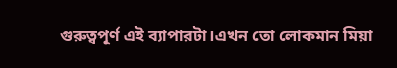গুরুত্বপূর্ণ এই ব্যাপারটা।এখন তো লোকমান মিয়া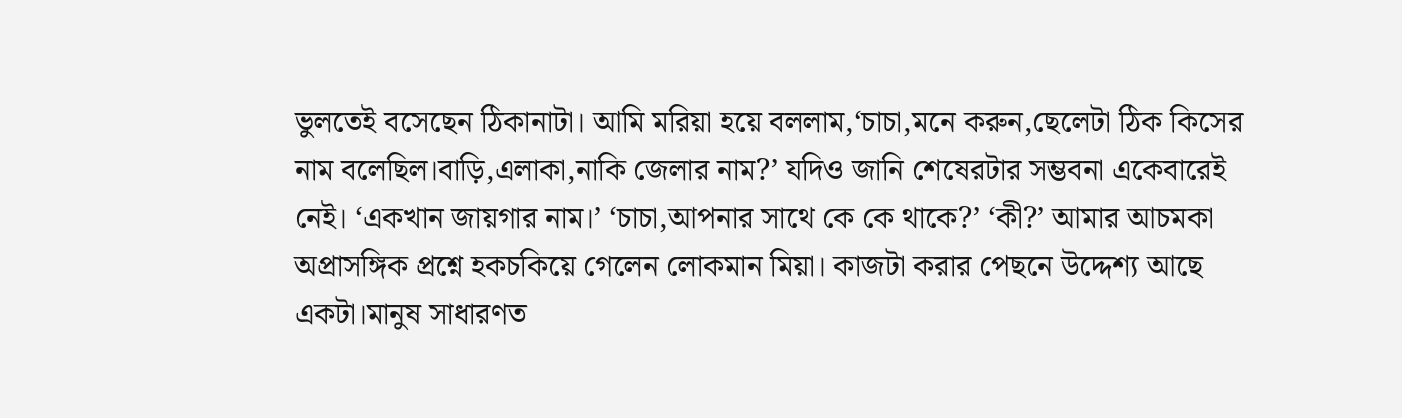ভুলতেই বসেছেন ঠিকানাটা। আমি মরিয়া হয়ে বললাম,‘চাচা,মনে করুন,ছেলেটা ঠিক কিসের নাম বলেছিল।বাড়ি,এলাকা,নাকি জেলার নাম?’ যদিও জানি শেষেরটার সম্ভবনা একেবারেই নেই। ‘একখান জায়গার নাম।’ ‘চাচা,আপনার সাথে কে কে থাকে?’ ‘কী?’ আমার আচমকা অপ্রাসঙ্গিক প্রশ্নে হকচকিয়ে গেলেন লোকমান মিয়া। কাজটা করার পেছনে উদ্দেশ্য আছে একটা।মানুষ সাধারণত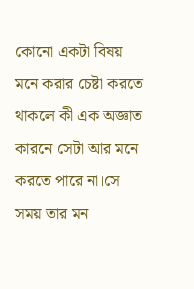কোনো একটা বিষয় মনে করার চেষ্টা করতে থাকলে কী এক অজ্ঞাত কারনে সেটা আর মনে করতে পারে না।সে সময় তার মন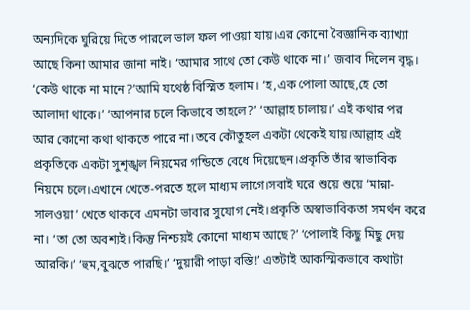অন্যদিকে ঘুরিয়ে দিতে পারলে ভাল ফল পাওয়া যায়।এর কোনো বৈজ্ঞানিক ব্যাখ্যা আছে কিনা আমার জানা নাই। ‘আমার সাথে তো কেউ থাকে না।’ জবাব দিলেন বৃদ্ধ। ‘কেউ থাকে না মানে?’আমি যথেষ্ঠ বিস্মিত হলাম। ‘হ,এক পোলা আছে,হে তো আলাদা থাকে।’ ‘আপনার চলে কিভাবে তাহলে?’ ‘আল্লাহ চালায়।’ এই কথার পর আর কোনো কথা থাকতে পারে না।তবে কৌতুহল একটা থেকেই যায়।আল্লাহ এই প্রকৃতিকে একটা সুশৃঙ্খল নিয়মের গন্ডিতে বেধে দিয়েছেন।প্রকৃতি তাঁর স্বাভাবিক নিয়মে চলে।এখানে খেতে-পরতে হলে মাধ্যম লাগে।সবাই ঘরে শুয়ে শুয়ে ‘মান্না-সালওয়া’ খেতে থাকবে এমনটা ভাবার সুযোগ নেই।প্রকৃতি অস্বাভাবিকতা সমর্থন করে না। ‘তা তো অবশ্যই।কিন্তু নিশ্চয়ই কোনো মাধ্যম আছে?’ ‘পোলাই কিছু মিছু দেয় আরকি।’ ‘হুম,বুঝতে পারছি।’ ‘দুয়ারী পাড়া বস্তি!’ এতটাই আকস্মিকভাবে কথাটা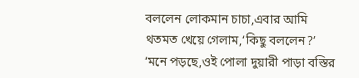বললেন লোকমান চাচা,এবার আমি থতমত খেয়ে গেলাম,‘কিছু বললেন?’ ‘মনে পড়ছে,ওই পোলা দুয়ারী পাড়া বস্তির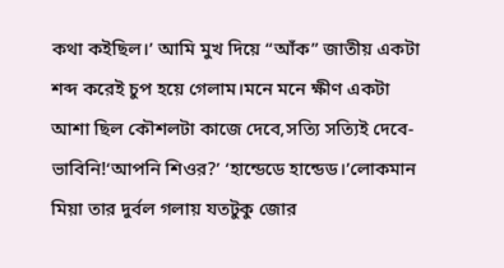কথা কইছিল।’ আমি মুখ দিয়ে “আঁক” জাতীয় একটা শব্দ করেই চুপ হয়ে গেলাম।মনে মনে ক্ষীণ একটা আশা ছিল কৌশলটা কাজে দেবে,সত্যি সত্যিই দেবে-ভাবিনি!‘আপনি শিওর?’ ‘হান্ডেডে হান্ডেড।’লোকমান মিয়া তার দুর্বল গলায় যতটুকু জোর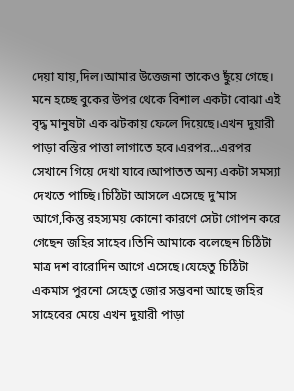দেয়া যায়,দিল।আমার উত্তেজনা তাকেও ছুঁয়ে গেছে। মনে হচ্ছে বুকের উপর থেকে বিশাল একটা বোঝা এই বৃদ্ধ মানুষটা এক ঝটকায় ফেলে দিয়েছে।এখন দুয়ারী পাড়া বস্তির পাত্তা লাগাতে হবে।এরপর...এরপর সেখানে গিয়ে দেখা যাবে।আপাতত অন্য একটা সমস্যা দেখতে পাচ্ছি।চিঠিটা আসলে এসেছে দু’মাস আগে,কিন্তু রহস্যময় কোনো কারণে সেটা গোপন করে গেছেন জহির সাহেব।তিনি আমাকে বলেছেন চিঠিটা মাত্র দশ বারোদিন আগে এসেছে।যেহেতু চিঠিটা একমাস পুরনো সেহেতু জোর সম্ভবনা আছে জহির সাহেবের মেয়ে এখন দুয়ারী পাড়া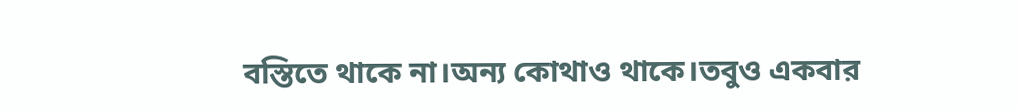বস্তিতে থাকে না।অন্য কোথাও থাকে।তবুও একবার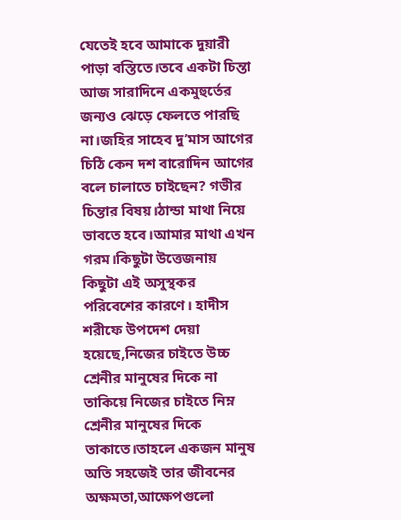যেতেই হবে আমাকে দুয়ারী পাড়া বস্তিতে।তবে একটা চিন্তা আজ সারাদিনে একমুহুর্তের জন্যও ঝেড়ে ফেলতে পারছি না।জহির সাহেব দু’মাস আগের চিঠি কেন দশ বারোদিন আগের বলে চালাতে চাইছেন? গভীর চিন্তার বিষয়।ঠান্ডা মাথা নিয়ে ভাবতে হবে।আমার মাথা এখন গরম।কিছুটা উত্তেজনায় কিছুটা এই অসুস্থকর পরিবেশের কারণে। হাদীস শরীফে উপদেশ দেয়া হয়েছে,নিজের চাইতে উচ্চ শ্রেনীর মানুষের দিকে না তাকিয়ে নিজের চাইতে নিম্ন শ্রেনীর মানুষের দিকে তাকাতে।তাহলে একজন মানুষ অতি সহজেই তার জীবনের অক্ষমতা,আক্ষেপগুলো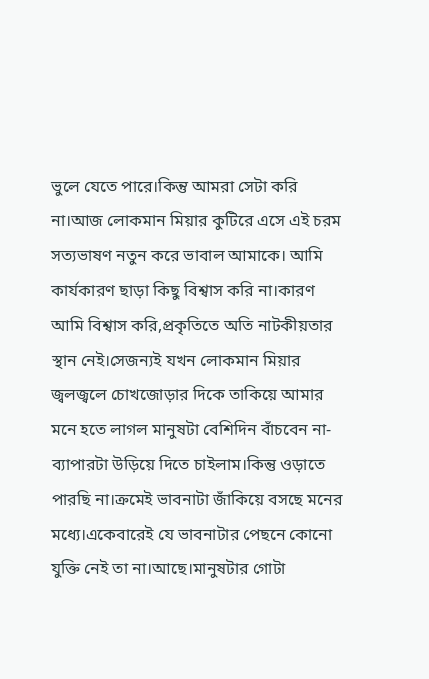ভুলে যেতে পারে।কিন্তু আমরা সেটা করি না।আজ লোকমান মিয়ার কুটিরে এসে এই চরম সত্যভাষণ নতুন করে ভাবাল আমাকে। আমি কার্যকারণ ছাড়া কিছু বিশ্বাস করি না।কারণ আমি বিশ্বাস করি,প্রকৃতিতে অতি নাটকীয়তার স্থান নেই।সেজন্যই যখন লোকমান মিয়ার জ্বলজ্বলে চোখজোড়ার দিকে তাকিয়ে আমার মনে হতে লাগল মানুষটা বেশিদিন বাঁচবেন না-ব্যাপারটা উড়িয়ে দিতে চাইলাম।কিন্তু ওড়াতে পারছি না।ক্রমেই ভাবনাটা জাঁকিয়ে বসছে মনের মধ্যে।একেবারেই যে ভাবনাটার পেছনে কোনো যুক্তি নেই তা না।আছে।মানুষটার গোটা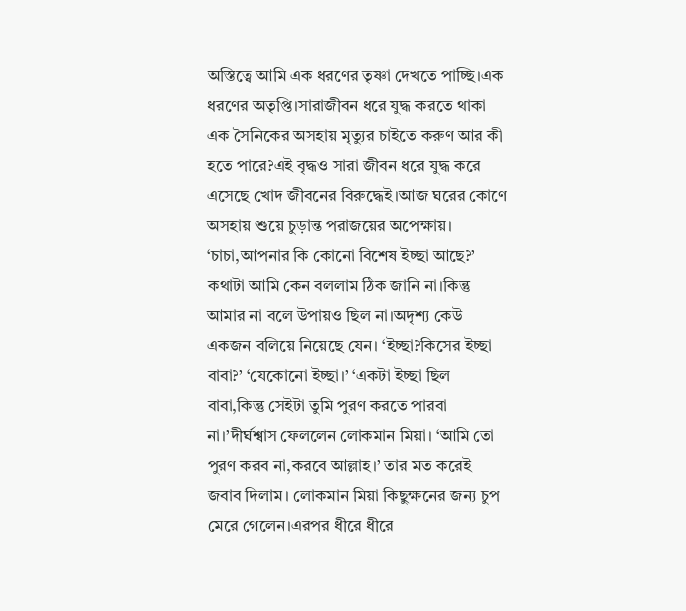অস্তিত্বে আমি এক ধরণের তৃষ্ণা দেখতে পাচ্ছি।এক ধরণের অতৃপ্তি।সারাজীবন ধরে যুদ্ধ করতে থাকা এক সৈনিকের অসহায় মৃত্যুর চাইতে করুণ আর কী হতে পারে?এই বৃদ্ধও সারা জীবন ধরে যুদ্ধ করে এসেছে খোদ জীবনের বিরুদ্ধেই।আজ ঘরের কোণে অসহায় শুয়ে চুড়ান্ত পরাজয়ের অপেক্ষায়। ‘চাচা,আপনার কি কোনো বিশেষ ইচ্ছা আছে?’ কথাটা আমি কেন বললাম ঠিক জানি না।কিন্তু আমার না বলে উপায়ও ছিল না।অদৃশ্য কেউ একজন বলিয়ে নিয়েছে যেন। ‘ইচ্ছা?কিসের ইচ্ছা বাবা?’ ‘যেকোনো ইচ্ছা।’ ‘একটা ইচ্ছা ছিল বাবা,কিন্তু সেইটা তুমি পুরণ করতে পারবা না।’দীর্ঘশ্বাস ফেললেন লোকমান মিয়া। ‘আমি তো পুরণ করব না,করবে আল্লাহ।’ তার মত করেই জবাব দিলাম। লোকমান মিয়া কিছুক্ষনের জন্য চুপ মেরে গেলেন।এরপর ধীরে ধীরে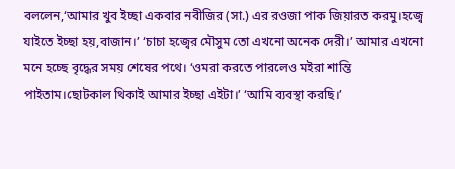বললেন,‘আমার খুব ইচ্ছা একবার নবীজির (সা.) এর রওজা পাক জিয়ারত করমু।হজ্বে যাইতে ইচ্ছা হয়,বাজান।’ ‘চাচা হজ্বের মৌসুম তো এখনো অনেক দেরী।’ আমার এখনো মনে হচ্ছে বৃদ্ধের সময় শেষের পথে। ‘ওমরা করতে পারলেও মইরা শান্তি পাইতাম।ছোটকাল থিকাই আমার ইচ্ছা এইটা।’ ‘আমি ব্যবস্থা করছি।’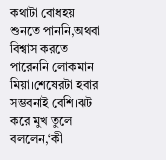কথাটা বোধহয় শুনতে পাননি,অথবা বিশ্বাস করতে পারেননি লোকমান মিয়া।শেষেরটা হবার সম্ভবনাই বেশি।ঝট করে মুখ তুলে বললেন,‘কী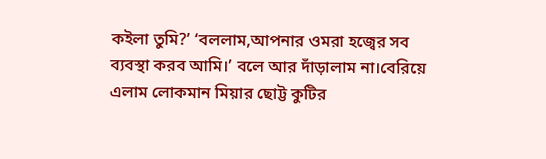কইলা তুমি?’ ‘বললাম,আপনার ওমরা হজ্বের সব ব্যবস্থা করব আমি।’ বলে আর দাঁড়ালাম না।বেরিয়ে এলাম লোকমান মিয়ার ছোট্ট কুটির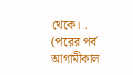থেকে। . (পরের পর্ব আগামীকাল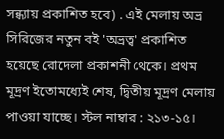সন্ধ্যায় প্রকাশিত হবে) . এই মেলায় অভ্র সিরিজের নতুন বই 'অভ্রত্ব' প্রকাশিত হয়েছে রোদেলা প্রকাশনী থেকে। প্রথম মূদ্রণ ইতোমধ্যেই শেষ, দ্বিতীয় মূদ্রণ মেলায় পাওয়া যাচ্ছে। স্টল নাম্বার : ২১৩-১৫।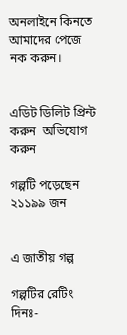অনলাইনে কিনতে আমাদের পেজে নক করুন।


এডিট ডিলিট প্রিন্ট করুন  অভিযোগ করুন

গল্পটি পড়েছেন ২১১৯৯ জন


এ জাতীয় গল্প

গল্পটির রেটিং দিনঃ-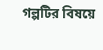গল্পটির বিষয়ে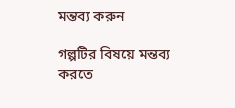মন্তব্য করুন

গল্পটির বিষয়ে মন্তব্য করতে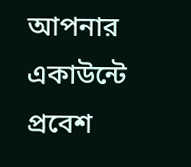আপনার একাউন্টে প্রবেশ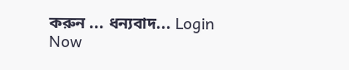করুন ... ধন্যবাদ... Login Now